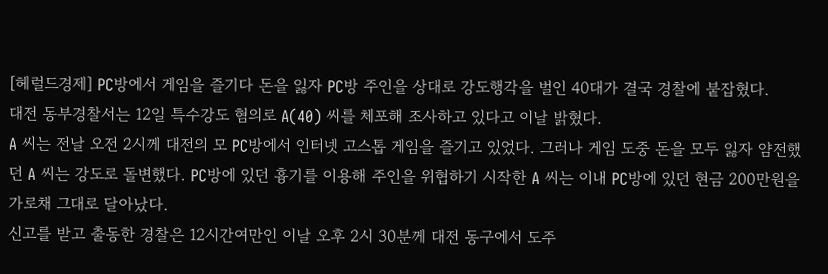[헤럴드경제] PC방에서 게임을 즐기다 돈을 잃자 PC방 주인을 상대로 강도행각을 벌인 40대가 결국 경찰에 붙잡혔다.
대전 동부경찰서는 12일 특수강도 혐의로 A(40) 씨를 체포해 조사하고 있다고 이날 밝혔다.
A 씨는 전날 오전 2시께 대전의 모 PC방에서 인터넷 고스톱 게임을 즐기고 있었다. 그러나 게임 도중 돈을 모두 잃자 얌전했던 A 씨는 강도로 돌변했다. PC방에 있던 흉기를 이용해 주인을 위협하기 시작한 A 씨는 이내 PC방에 있던 현금 200만원을 가로채 그대로 달아났다.
신고를 받고 출동한 경찰은 12시간여만인 이날 오후 2시 30분께 대전 동구에서 도주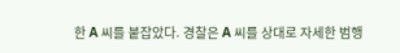한 A 씨를 붙잡았다. 경찰은 A 씨를 상대로 자세한 범행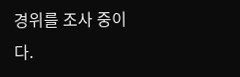경위를 조사 중이다.